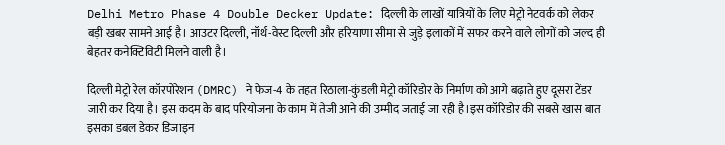Delhi Metro Phase 4 Double Decker Update: दिल्ली के लाखों यात्रियों के लिए मेट्रो नेटवर्क को लेकर बड़ी खबर सामने आई है। आउटर दिल्ली, नॉर्थ-वेस्ट दिल्ली और हरियाणा सीमा से जुड़े इलाकों में सफर करने वाले लोगों को जल्द ही बेहतर कनेक्टिविटी मिलने वाली है।

दिल्ली मेट्रो रेल कॉरपोरेशन (DMRC) ने फेज-4 के तहत रिठाला-कुंडली मेट्रो कॉरिडोर के निर्माण को आगे बढ़ाते हुए दूसरा टेंडर जारी कर दिया है। इस कदम के बाद परियोजना के काम में तेजी आने की उम्मीद जताई जा रही है।इस कॉरिडोर की सबसे खास बात इसका डबल डेकर डिजाइन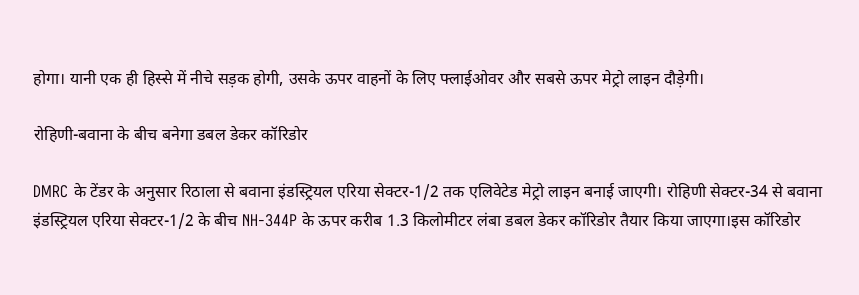होगा। यानी एक ही हिस्से में नीचे सड़क होगी, उसके ऊपर वाहनों के लिए फ्लाईओवर और सबसे ऊपर मेट्रो लाइन दौड़ेगी।

रोहिणी-बवाना के बीच बनेगा डबल डेकर कॉरिडोर

DMRC के टेंडर के अनुसार रिठाला से बवाना इंडस्ट्रियल एरिया सेक्टर-1/2 तक एलिवेटेड मेट्रो लाइन बनाई जाएगी। रोहिणी सेक्टर-34 से बवाना इंडस्ट्रियल एरिया सेक्टर-1/2 के बीच NH-344P के ऊपर करीब 1.3 किलोमीटर लंबा डबल डेकर कॉरिडोर तैयार किया जाएगा।इस कॉरिडोर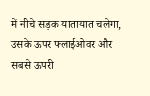में नीचे सड़क यातायात चलेगा, उसके ऊपर फ्लाईओवर और सबसे ऊपरी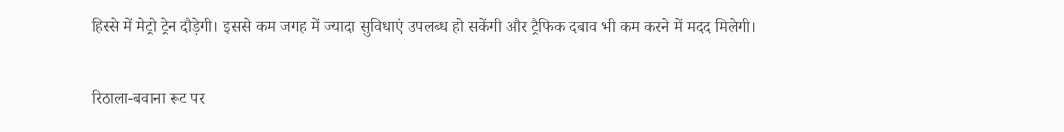हिस्से में मेट्रो ट्रेन दौड़ेगी। इससे कम जगह में ज्यादा सुविधाएं उपलब्ध हो सकेंगी और ट्रैफिक दबाव भी कम करने में मदद मिलेगी।

रिठाला-बवाना रूट पर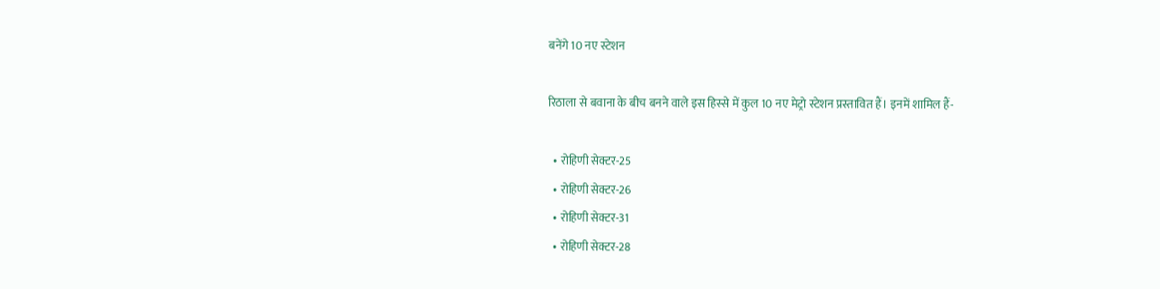बनेंगे 10 नए स्टेशन

रिठाला से बवाना के बीच बनने वाले इस हिस्से में कुल 10 नए मेट्रो स्टेशन प्रस्तावित हैं। इनमें शामिल हैं-

  • रोहिणी सेक्टर-25
  • रोहिणी सेक्टर-26
  • रोहिणी सेक्टर-31
  • रोहिणी सेक्टर-28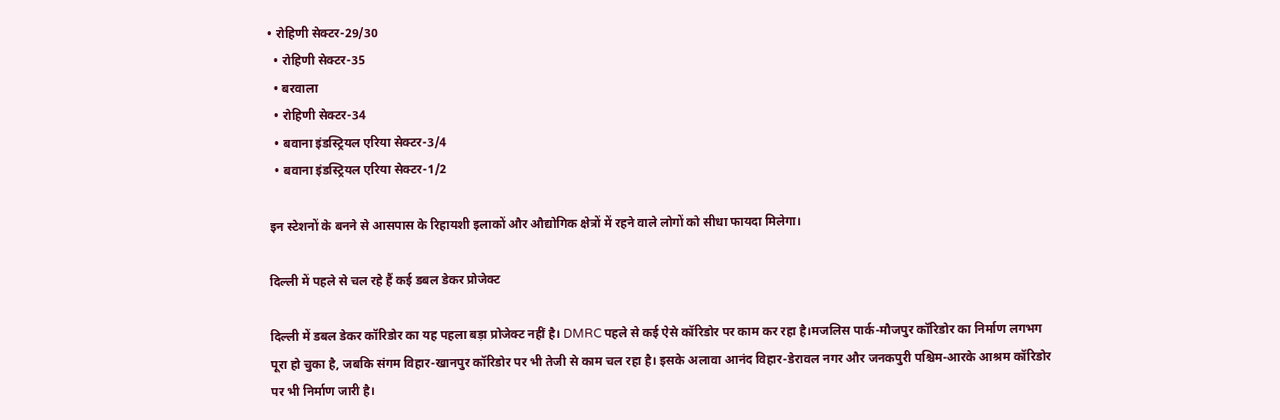• रोहिणी सेक्टर-29/30
  • रोहिणी सेक्टर-35
  • बरवाला
  • रोहिणी सेक्टर-34
  • बवाना इंडस्ट्रियल एरिया सेक्टर-3/4
  • बवाना इंडस्ट्रियल एरिया सेक्टर-1/2

इन स्टेशनों के बनने से आसपास के रिहायशी इलाकों और औद्योगिक क्षेत्रों में रहने वाले लोगों को सीधा फायदा मिलेगा।

दिल्ली में पहले से चल रहे हैं कई डबल डेकर प्रोजेक्ट

दिल्ली में डबल डेकर कॉरिडोर का यह पहला बड़ा प्रोजेक्ट नहीं है। DMRC पहले से कई ऐसे कॉरिडोर पर काम कर रहा है।मजलिस पार्क-मौजपुर कॉरिडोर का निर्माण लगभग पूरा हो चुका है, जबकि संगम विहार-खानपुर कॉरिडोर पर भी तेजी से काम चल रहा है। इसके अलावा आनंद विहार-डेरावल नगर और जनकपुरी पश्चिम-आरके आश्रम कॉरिडोर पर भी निर्माण जारी है।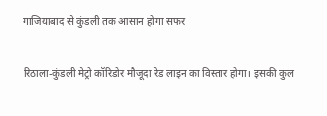गाजियाबाद से कुंडली तक आसान होगा सफर

रिठाला-कुंडली मेट्रो कॉरिडोर मौजूदा रेड लाइन का विस्तार होगा। इसकी कुल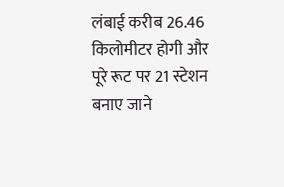लंबाई करीब 26.46 किलोमीटर होगी और पूरे रूट पर 21 स्टेशन बनाए जाने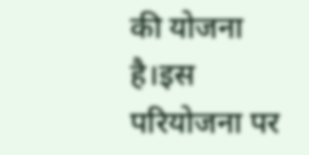की योजना है।इस परियोजना पर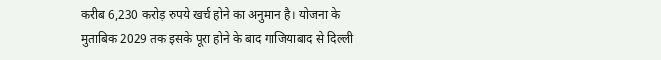करीब 6,230 करोड़ रुपये खर्च होने का अनुमान है। योजना के मुताबिक 2029 तक इसके पूरा होने के बाद गाजियाबाद से दिल्ली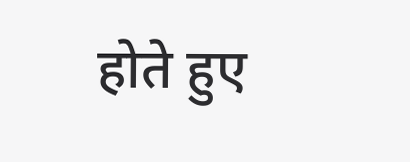होते हुए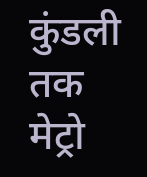कुंडली तक मेट्रो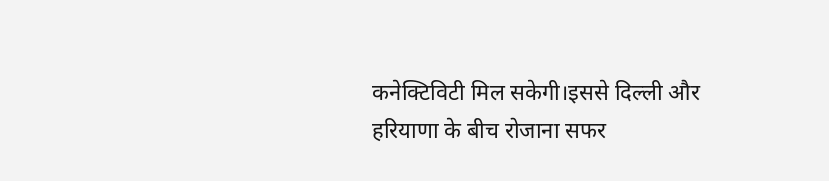कनेक्टिविटी मिल सकेगी।इससे दिल्ली और हरियाणा के बीच रोजाना सफर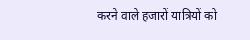करने वाले हजारों यात्रियों को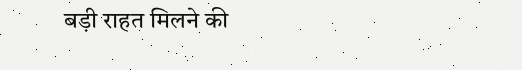बड़ी राहत मिलने की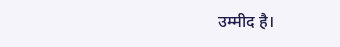उम्मीद है।